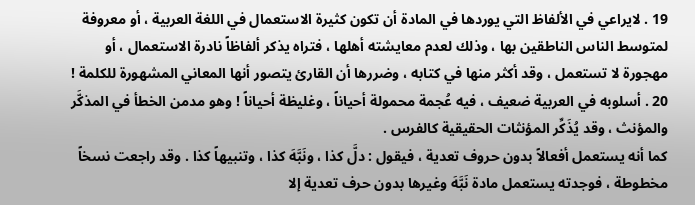19 . لايراعي في الألفاظ التي يوردها في المادة أن تكون كثيرة الاستعمال في اللغة العربية ، أو معروفة لمتوسط الناس الناطقين بها ، وذلك لعدم معايشته أهلها ، فتراه يذكر ألفاظاً نادرة الاستعمال ، أو مهجورة لا تستعمل ، وقد أكثر منها في كتابه ، وضررها أن القارئ يتصور أنها المعاني المشهورة للكلمة !
20 . أسلوبه في العربية ضعيف ، فيه عُجمة محمولة أحياناً ، وغليظة أحياناً ! وهو مدمن الخطأ في المذكَّر والمؤنث ، وقد يُذَكِّر المؤنثات الحقيقية كالفرس .
كما أنه يستعمل أفعالاً بدون حروف تعدية ، فيقول : دلَّ كذا ، ونَبَّهَ كذا ، وتنبيهاً كذا . وقد راجعت نسخاً مخطوطة ، فوجدته يستعمل مادة نَبَّهَ وغيرها بدون حرف تعدية إلا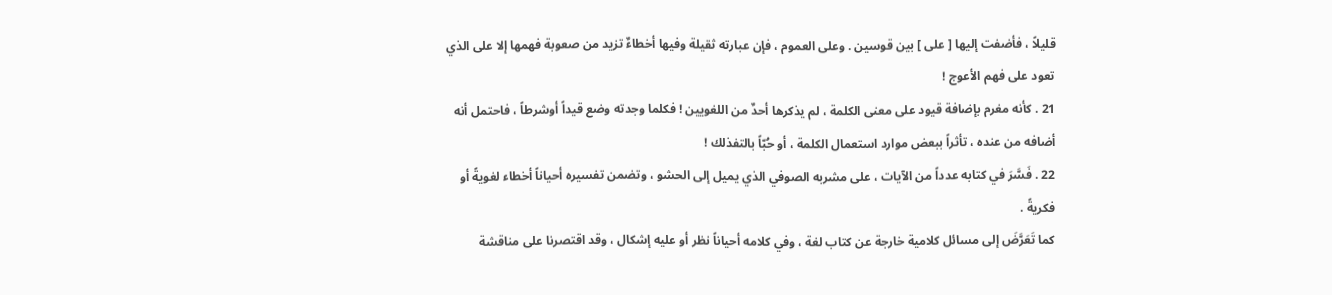قليلاً ، فأضفت إليها [ على ] بين قوسين . وعلى العموم ، فإن عبارته ثقيلة وفيها أخطاءٌ تزيد من صعوبة فهمها إلا على الذي تعود على فهم الأعوج !
21 . كأنه مغرم بإضافة قيود على معنى الكلمة ، لم يذكرها أحدٌ من اللغويين ! فكلما وجدته وضع قيداً أوشرطاً ، فاحتمل أنه أضافه من عنده ، تأثراً ببعض موارد استعمال الكلمة ، أو حُبّاً بالتفذلك !
22 . فَسَّرَ في كتابه عدداً من الآيات ، على مشربه الصوفي الذي يميل إلى الحشو ، وتضمن تفسيره أحياناً أخطاء لغويةً أو فكريةً .
كما تَعَرَّضَ إلى مسائل كلامية خارجة عن كتاب لغة ، وفي كلامه أحياناً نظر أو عليه إشكال ، وقد اقتصرنا على مناقشة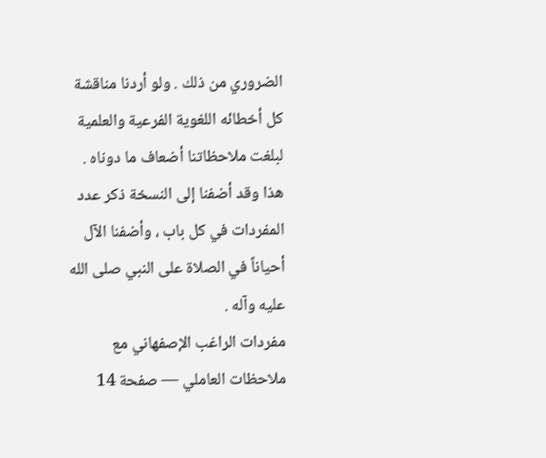الضروري من ذلك . ولو أردنا مناقشة كل أخطائه اللغوية الفرعية والعلمية لبلغت ملاحظاتنا أضعاف ما دوناه .
هذا وقد أضفنا إلى النسخة ذكر عدد المفردات في كل باب ، وأضفنا الآل أحياناً في الصلاة على النبي صلى الله عليه وآله .
مفردات الراغب الإصفهاني مع ملاحظات العاملي — صفحة 14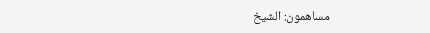مساهمون: الشيخ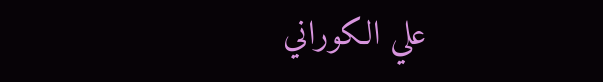علي الكوراني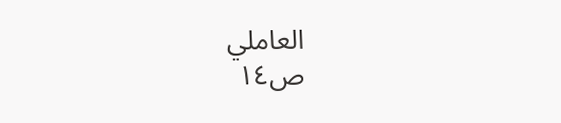العاملي
ص١٤